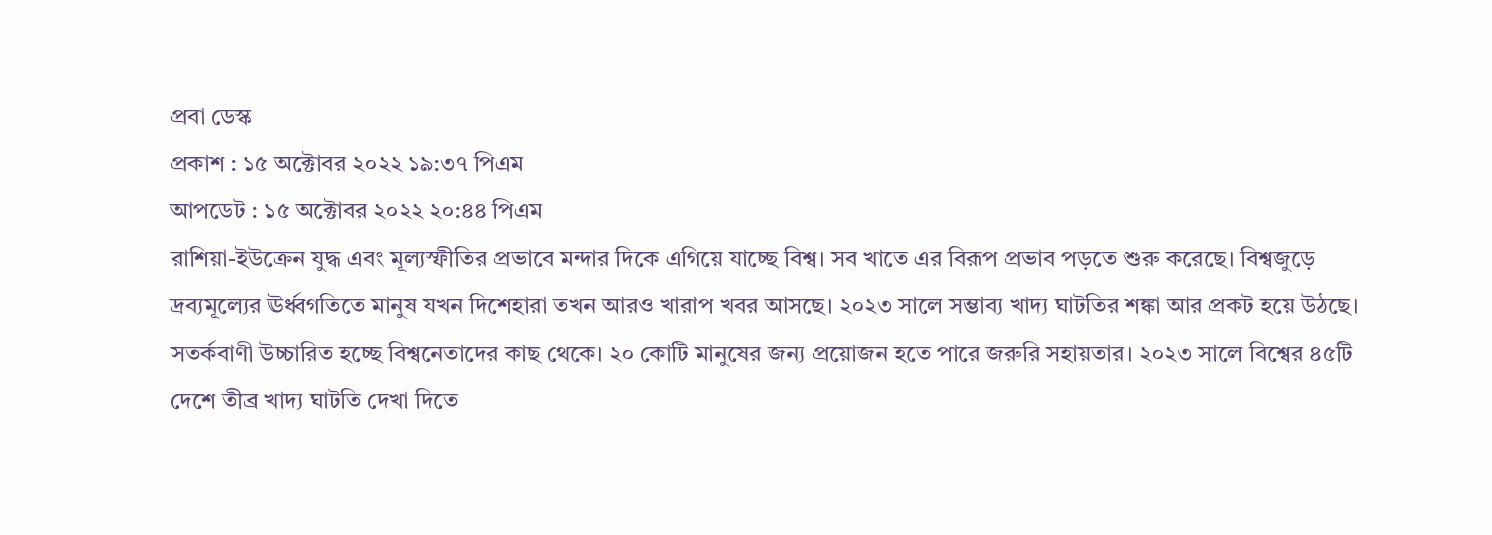প্রবা ডেস্ক
প্রকাশ : ১৫ অক্টোবর ২০২২ ১৯:৩৭ পিএম
আপডেট : ১৫ অক্টোবর ২০২২ ২০:৪৪ পিএম
রাশিয়া-ইউক্রেন যুদ্ধ এবং মূল্যস্ফীতির প্রভাবে মন্দার দিকে এগিয়ে যাচ্ছে বিশ্ব। সব খাতে এর বিরূপ প্রভাব পড়তে শুরু করেছে। বিশ্বজুড়ে দ্রব্যমূল্যের ঊর্ধ্বগতিতে মানুষ যখন দিশেহারা তখন আরও খারাপ খবর আসছে। ২০২৩ সালে সম্ভাব্য খাদ্য ঘাটতির শঙ্কা আর প্রকট হয়ে উঠছে। সতর্কবাণী উচ্চারিত হচ্ছে বিশ্বনেতাদের কাছ থেকে। ২০ কোটি মানুষের জন্য প্রয়োজন হতে পারে জরুরি সহায়তার। ২০২৩ সালে বিশ্বের ৪৫টি দেশে তীব্র খাদ্য ঘাটতি দেখা দিতে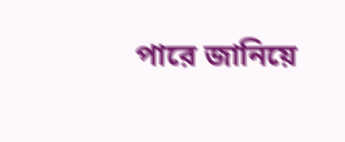পারে জানিয়ে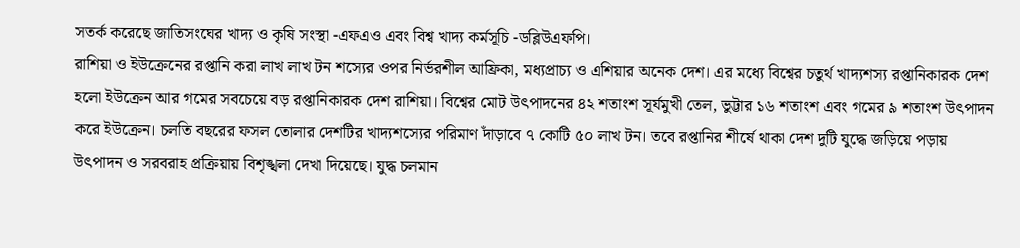সতর্ক করেছে জাতিসংঘের খাদ্য ও কৃষি সংস্থা -এফএও এবং বিশ্ব খাদ্য কর্মসূচি -ডব্লিউএফপি।
রাশিয়া ও ইউক্রেনের রপ্তানি করা লাখ লাখ টন শস্যের ওপর নির্ভরশীল আফ্রিকা, মধ্যপ্রাচ্য ও এশিয়ার অনেক দেশ। এর মধ্যে বিশ্বের চতুর্থ খাদ্যশস্য রপ্তানিকারক দেশ হলো ইউক্রেন আর গমের সবচেয়ে বড় রপ্তানিকারক দেশ রাশিয়া। বিশ্বের মোট উৎপাদনের ৪২ শতাংশ সূর্যমুখী তেল, ভুট্টার ১৬ শতাংশ এবং গমের ৯ শতাংশ উৎপাদন করে ইউক্রেন। চলতি বছরের ফসল তোলার দেশটির খাদ্যশস্যের পরিমাণ দাঁড়াবে ৭ কোটি ৫০ লাখ টন। তবে রপ্তানির শীর্ষে থাকা দেশ দুটি যুদ্ধে জড়িয়ে পড়ায় উৎপাদন ও সরবরাহ প্রক্রিয়ায় বিশৃঙ্খলা দেখা দিয়েছে। যুদ্ধ চলমান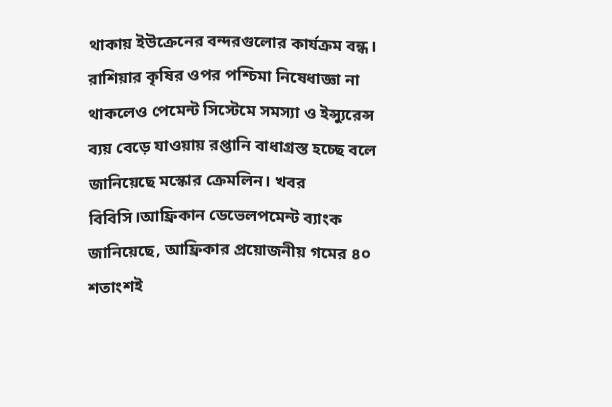থাকায় ইউক্রেনের বন্দরগুলোর কার্যক্রম বন্ধ। রাশিয়ার কৃষির ওপর পশ্চিমা নিষেধাজ্ঞা না থাকলেও পেমেন্ট সিস্টেমে সমস্যা ও ইন্স্যুরেন্স ব্যয় বেড়ে যাওয়ায় রপ্তানি বাধাগ্রস্ত হচ্ছে বলে জানিয়েছে মস্কোর ক্রেমলিন। খবর বিবিসি।আফ্রিকান ডেভেলপমেন্ট ব্যাংক জানিয়েছে, আফ্রিকার প্রয়োজনীয় গমের ৪০ শতাংশই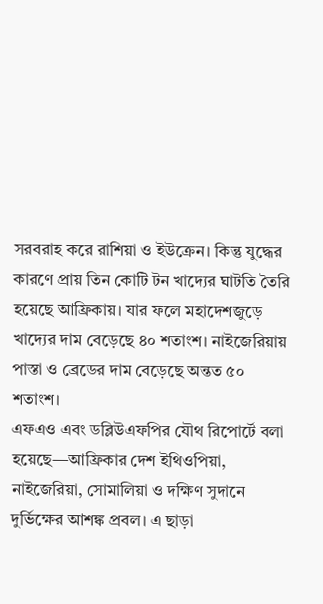সরবরাহ করে রাশিয়া ও ইউক্রেন। কিন্তু যুদ্ধের কারণে প্রায় তিন কোটি টন খাদ্যের ঘাটতি তৈরি হয়েছে আফ্রিকায়। যার ফলে মহাদেশজুড়ে খাদ্যের দাম বেড়েছে ৪০ শতাংশ। নাইজেরিয়ায় পাস্তা ও ব্রেডের দাম বেড়েছে অন্তত ৫০ শতাংশ।
এফএও এবং ডব্লিউএফপির যৌথ রিপোর্টে বলা হয়েছে—আফ্রিকার দেশ ইথিওপিয়া, নাইজেরিয়া, সোমালিয়া ও দক্ষিণ সুদানে দুর্ভিক্ষের আশঙ্ক প্রবল। এ ছাড়া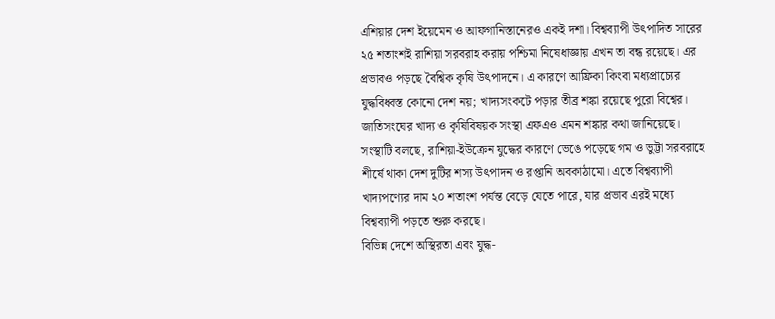এশিয়ার দেশ ইয়েমেন ও আফগানিস্তানেরও একই দশা। বিশ্বব্যাপী উৎপাদিত সারের ২৫ শতাংশই রাশিয়া সরবরাহ করায় পশ্চিমা নিষেধাজ্ঞায় এখন তা বন্ধ রয়েছে। এর প্রভাবও পড়ছে বৈশ্বিক কৃষি উৎপাদনে। এ কারণে আফ্রিকা কিংবা মধ্যপ্রাচ্যের যুদ্ধবিধ্বস্ত কোনো দেশ নয়; খাদ্যসংকটে পড়ার তীব্র শঙ্কা রয়েছে পুরো বিশ্বের। জাতিসংঘের খাদ্য ও কৃষিবিষয়ক সংস্থা এফএও এমন শঙ্কার কথা জানিয়েছে। সংস্থাটি বলছে, রাশিয়া-ইউক্রেন যুদ্ধের কারণে ভেঙে পড়েছে গম ও ভুট্টা সরবরাহে শীর্ষে থাকা দেশ দুটির শস্য উৎপাদন ও রপ্তানি অবকাঠামো। এতে বিশ্বব্যাপী খাদ্যপণ্যের দাম ২০ শতাংশ পর্যন্ত বেড়ে যেতে পারে, যার প্রভাব এরই মধ্যে বিশ্বব্যাপী পড়তে শুরু করছে।
বিভিন্ন দেশে অস্থিরতা এবং যুদ্ধ-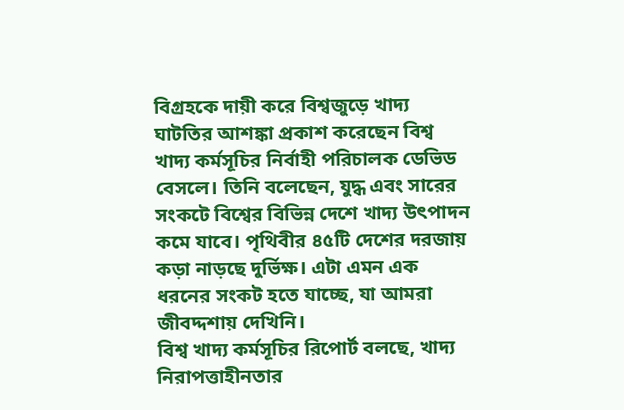বিগ্রহকে দায়ী করে বিশ্বজুড়ে খাদ্য ঘাটতির আশঙ্কা প্রকাশ করেছেন বিশ্ব খাদ্য কর্মসূচির নির্বাহী পরিচালক ডেভিড বেসলে। তিনি বলেছেন, যুদ্ধ এবং সারের সংকটে বিশ্বের বিভিন্ন দেশে খাদ্য উৎপাদন কমে যাবে। পৃথিবীর ৪৫টি দেশের দরজায় কড়া নাড়ছে দুর্ভিক্ষ। এটা এমন এক ধরনের সংকট হতে যাচ্ছে, যা আমরা জীবদ্দশায় দেখিনি।
বিশ্ব খাদ্য কর্মসূচির রিপোর্ট বলছে, খাদ্য নিরাপত্তাহীনতার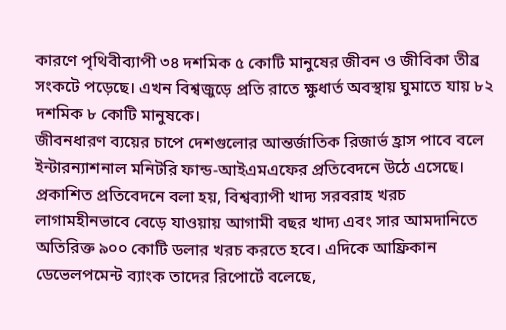কারণে পৃথিবীব্যাপী ৩৪ দশমিক ৫ কোটি মানুষের জীবন ও জীবিকা তীব্র সংকটে পড়েছে। এখন বিশ্বজুড়ে প্রতি রাতে ক্ষুধার্ত অবস্থায় ঘুমাতে যায় ৮২ দশমিক ৮ কোটি মানুষকে।
জীবনধারণ ব্যয়ের চাপে দেশগুলোর আন্তর্জাতিক রিজার্ভ হ্রাস পাবে বলে ইন্টারন্যাশনাল মনিটরি ফান্ড-আইএমএফের প্রতিবেদনে উঠে এসেছে। প্রকাশিত প্রতিবেদনে বলা হয়, বিশ্বব্যাপী খাদ্য সরবরাহ খরচ লাগামহীনভাবে বেড়ে যাওয়ায় আগামী বছর খাদ্য এবং সার আমদানিতে অতিরিক্ত ৯০০ কোটি ডলার খরচ করতে হবে। এদিকে আফ্রিকান ডেভেলপমেন্ট ব্যাংক তাদের রিপোর্টে বলেছে,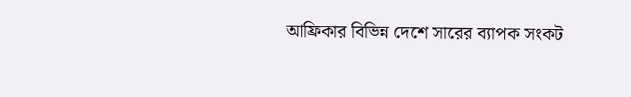আফ্রিকার বিভিন্ন দেশে সারের ব্যাপক সংকট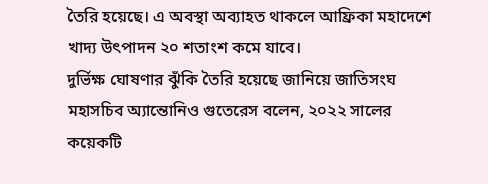তৈরি হয়েছে। এ অবস্থা অব্যাহত থাকলে আফ্রিকা মহাদেশে খাদ্য উৎপাদন ২০ শতাংশ কমে যাবে।
দুর্ভিক্ষ ঘোষণার ঝুঁকি তৈরি হয়েছে জানিয়ে জাতিসংঘ মহাসচিব অ্যান্তোনিও গুতেরেস বলেন, ২০২২ সালের কয়েকটি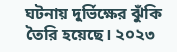ঘটনায় দুর্ভিক্ষের ঝুঁকি তৈরি হয়েছে। ২০২৩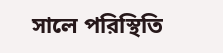সালে পরিস্থিতি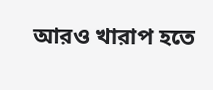আরও খারাপ হতে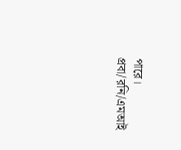পারে।
প্রবা/রনি/এমআই